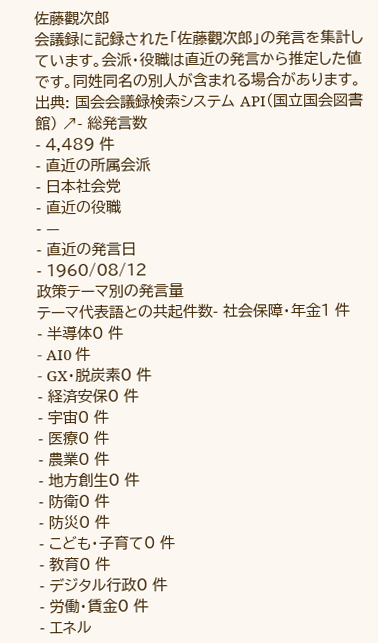佐藤觀次郎
会議録に記録された「佐藤觀次郎」の発言を集計しています。会派・役職は直近の発言から推定した値です。同姓同名の別人が含まれる場合があります。
出典: 国会会議録検索システム API(国立国会図書館) ↗- 総発言数
- 4,489 件
- 直近の所属会派
- 日本社会党
- 直近の役職
- —
- 直近の発言日
- 1960/08/12
政策テーマ別の発言量
テーマ代表語との共起件数- 社会保障・年金1 件
- 半導体0 件
- AI0 件
- GX・脱炭素0 件
- 経済安保0 件
- 宇宙0 件
- 医療0 件
- 農業0 件
- 地方創生0 件
- 防衛0 件
- 防災0 件
- こども・子育て0 件
- 教育0 件
- デジタル行政0 件
- 労働・賃金0 件
- エネル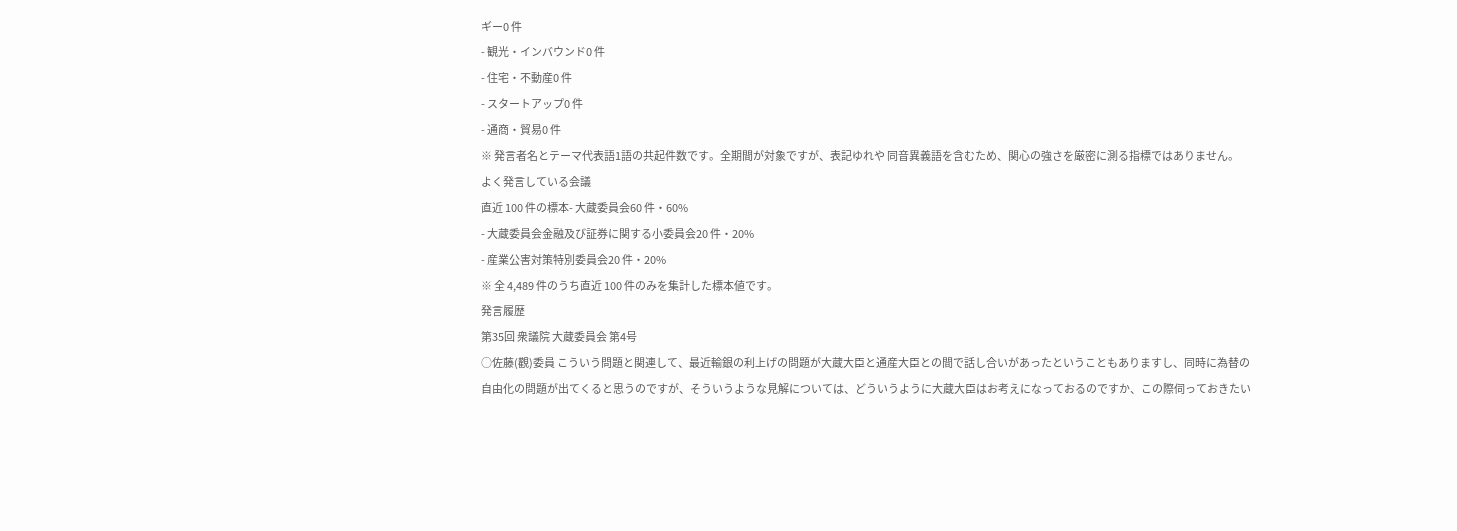ギー0 件
- 観光・インバウンド0 件
- 住宅・不動産0 件
- スタートアップ0 件
- 通商・貿易0 件
※ 発言者名とテーマ代表語1語の共起件数です。全期間が対象ですが、表記ゆれや 同音異義語を含むため、関心の強さを厳密に測る指標ではありません。
よく発言している会議
直近 100 件の標本- 大蔵委員会60 件・60%
- 大蔵委員会金融及び証券に関する小委員会20 件・20%
- 産業公害対策特別委員会20 件・20%
※ 全 4,489 件のうち直近 100 件のみを集計した標本値です。
発言履歴
第35回 衆議院 大蔵委員会 第4号
○佐藤(觀)委員 こういう問題と関連して、最近輸銀の利上げの問題が大蔵大臣と通産大臣との間で話し合いがあったということもありますし、同時に為替の自由化の問題が出てくると思うのですが、そういうような見解については、どういうように大蔵大臣はお考えになっておるのですか、この際伺っておきたい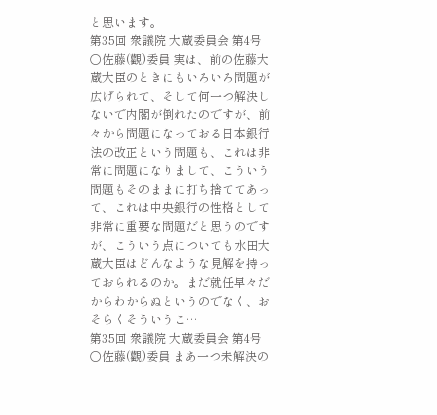と思います。
第35回 衆議院 大蔵委員会 第4号
○佐藤(觀)委員 実は、前の佐藤大蔵大臣のときにもいろいろ問題が広げられて、そして何一つ解決しないで内閣が倒れたのですが、前々から問題になっておる日本銀行法の改正という問題も、これは非常に問題になりまして、こういう問題もそのままに打ち捨ててあって、これは中央銀行の性格として非常に重要な問題だと思うのですが、こういう点についても水田大蔵大臣はどんなような見解を持っておられるのか。まだ就任早々だからわからぬというのでなく、おそらくそういうこ…
第35回 衆議院 大蔵委員会 第4号
○佐藤(觀)委員 まあ一つ未解決の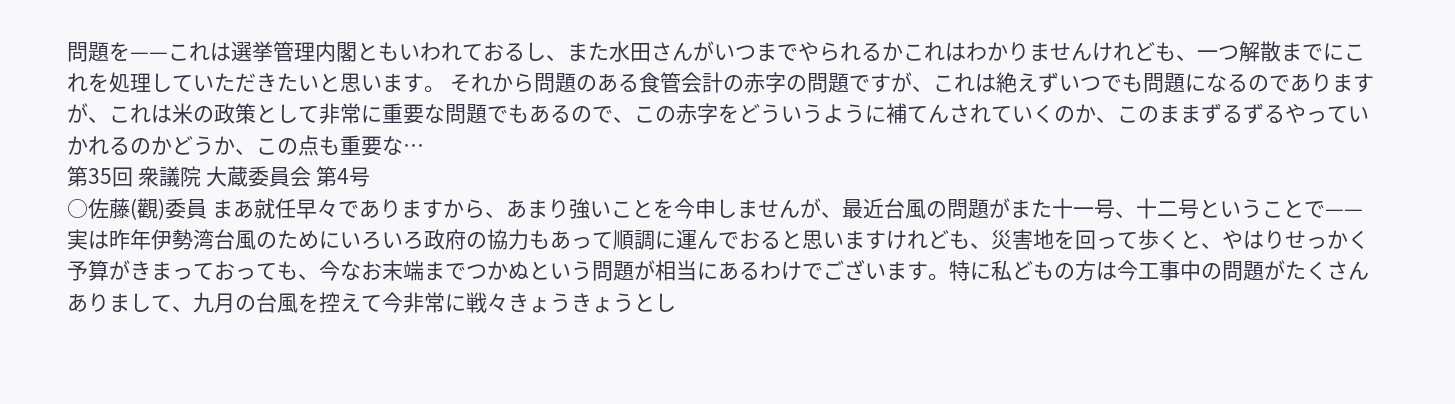問題を——これは選挙管理内閣ともいわれておるし、また水田さんがいつまでやられるかこれはわかりませんけれども、一つ解散までにこれを処理していただきたいと思います。 それから問題のある食管会計の赤字の問題ですが、これは絶えずいつでも問題になるのでありますが、これは米の政策として非常に重要な問題でもあるので、この赤字をどういうように補てんされていくのか、このままずるずるやっていかれるのかどうか、この点も重要な…
第35回 衆議院 大蔵委員会 第4号
○佐藤(觀)委員 まあ就任早々でありますから、あまり強いことを今申しませんが、最近台風の問題がまた十一号、十二号ということで——実は昨年伊勢湾台風のためにいろいろ政府の協力もあって順調に運んでおると思いますけれども、災害地を回って歩くと、やはりせっかく予算がきまっておっても、今なお末端までつかぬという問題が相当にあるわけでございます。特に私どもの方は今工事中の問題がたくさんありまして、九月の台風を控えて今非常に戦々きょうきょうとし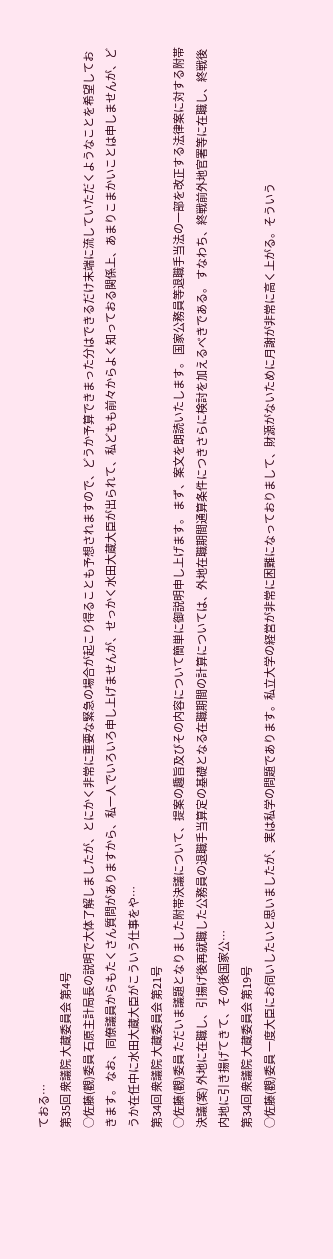ておる…
第35回 衆議院 大蔵委員会 第4号
○佐藤(觀)委員 石原主計局長の説明で大体了解しましたが、とにかく非常に重要な緊急の場合が起こり得ることも予想されますので、どうか予算できまった分はできるだけ末端に流していただくようなことを希望しておきます。 なお、同僚議員からもたくさん質問がありますから、私一人でいろいろ申し上げませんが、せっかく水田大蔵大臣が出られて、私どもも前々からよく知っておる関係上、あまりこまかいことは申しませんが、どうか在任中に水田大蔵大臣がこういう仕事をや…
第34回 衆議院 大蔵委員会 第21号
○佐藤(觀)委員 ただいま議題となりました附帯決議について、提案の趣旨及びその内容について簡単に御説明申し上げます。 まず、案文を朗読いたします。 国家公務員等退職手当法の一部を改正する法律案に対する附帯決議(案) 外地に在職し、引揚げ後再就職した公務員の退職手当算定の基礎となる在職期間の計算については、外地在職期間通算条件につきさらに検討を加えるべきである。 すなわち、終戦前外地官署等に在職し、終戦後内地に引き揚げてきて、その後国家公…
第34回 衆議院 大蔵委員会 第19号
○佐藤(觀)委員 一度大臣にお伺いしたいと思いましたが、実は私学の問題であります。私立大学の経営が非常に困難になっておりまして、財源がないために月謝が非常に高く上がる。そういう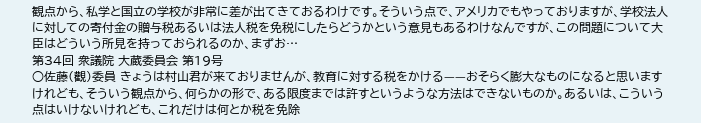観点から、私学と国立の学校が非常に差が出てきておるわけです。そういう点で、アメリカでもやっておりますが、学校法人に対しての寄付金の贈与税あるいは法人税を免税にしたらどうかという意見もあるわけなんですが、この問題について大臣はどういう所見を持っておられるのか、まずお…
第34回 衆議院 大蔵委員会 第19号
○佐藤(觀)委員 きょうは村山君が来ておりませんが、教育に対する税をかける——おそらく膨大なものになると思いますけれども、そういう観点から、何らかの形で、ある限度までは許すというような方法はできないものか。あるいは、こういう点はいけないけれども、これだけは何とか税を免除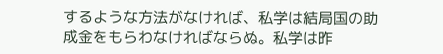するような方法がなければ、私学は結局国の助成金をもらわなければならぬ。私学は昨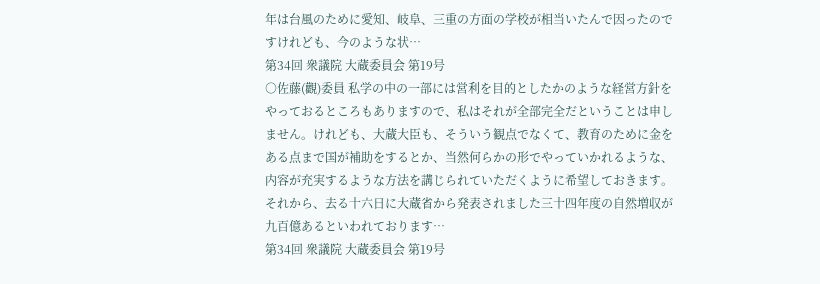年は台風のために愛知、岐阜、三重の方面の学校が相当いたんで因ったのですけれども、今のような状…
第34回 衆議院 大蔵委員会 第19号
○佐藤(觀)委員 私学の中の一部には営利を目的としたかのような経営方針をやっておるところもありますので、私はそれが全部完全だということは申しません。けれども、大蔵大臣も、そういう観点でなくて、教育のために金をある点まで国が補助をするとか、当然何らかの形でやっていかれるような、内容が充実するような方法を講じられていただくように希望しておきます。それから、去る十六日に大蔵省から発表されました三十四年度の自然増収が九百億あるといわれております…
第34回 衆議院 大蔵委員会 第19号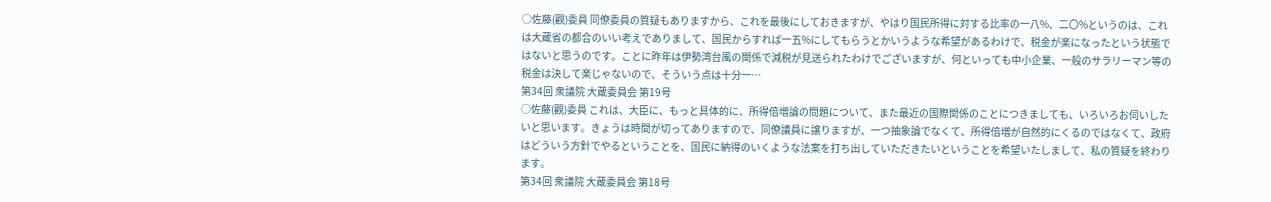○佐藤(觀)委員 同僚委員の質疑もありますから、これを最後にしておきますが、やはり国民所得に対する比率の一八%、二〇%というのは、これは大蔵省の都合のいい考えでありまして、国民からすれば一五%にしてもらうとかいうような希望があるわけで、税金が楽になったという状態ではないと思うのです。ことに昨年は伊勢湾台風の関係で減税が見送られたわけでございますが、何といっても中小企業、一般のサラリーマン等の税金は決して楽じゃないので、そういう点は十分一…
第34回 衆議院 大蔵委員会 第19号
○佐藤(觀)委員 これは、大臣に、もっと具体的に、所得倍増論の問題について、また最近の国際関係のことにつきましても、いろいろお伺いしたいと思います。きょうは時間が切ってありますので、同僚議員に譲りますが、一つ抽象論でなくて、所得倍増が自然的にくるのではなくて、政府はどういう方針でやるということを、国民に納得のいくような法案を打ち出していただきたいということを希望いたしまして、私の質疑を終わります。
第34回 衆議院 大蔵委員会 第18号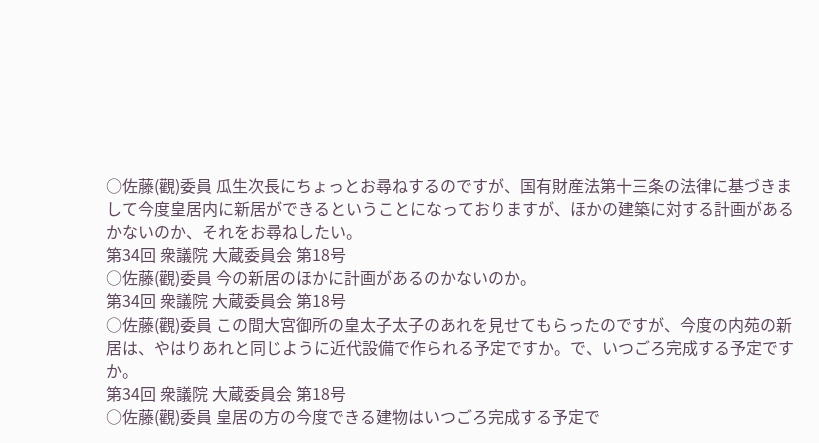○佐藤(觀)委員 瓜生次長にちょっとお尋ねするのですが、国有財産法第十三条の法律に基づきまして今度皇居内に新居ができるということになっておりますが、ほかの建築に対する計画があるかないのか、それをお尋ねしたい。
第34回 衆議院 大蔵委員会 第18号
○佐藤(觀)委員 今の新居のほかに計画があるのかないのか。
第34回 衆議院 大蔵委員会 第18号
○佐藤(觀)委員 この間大宮御所の皇太子太子のあれを見せてもらったのですが、今度の内苑の新居は、やはりあれと同じように近代設備で作られる予定ですか。で、いつごろ完成する予定ですか。
第34回 衆議院 大蔵委員会 第18号
○佐藤(觀)委員 皇居の方の今度できる建物はいつごろ完成する予定で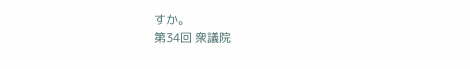すか。
第34回 衆議院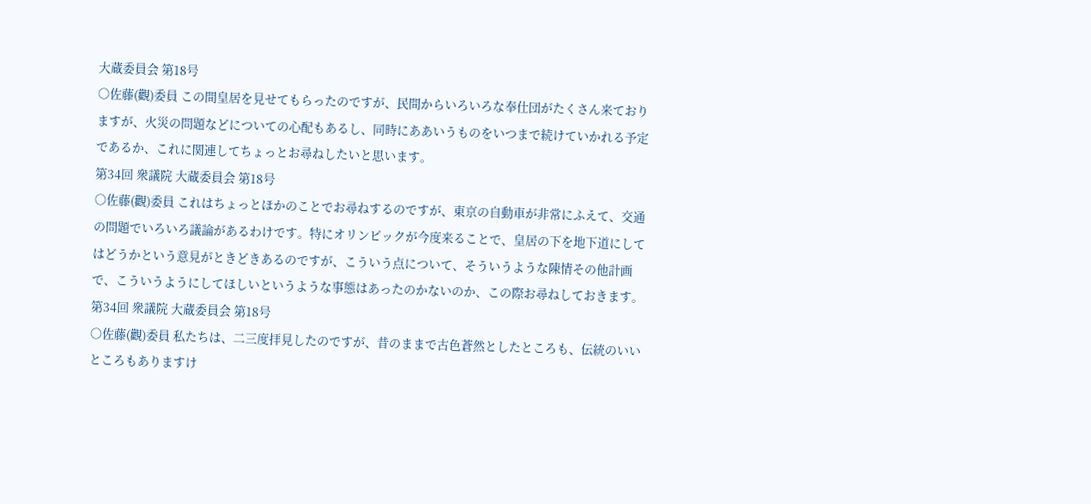大蔵委員会 第18号
○佐藤(觀)委員 この間皇居を見せてもらったのですが、民間からいろいろな奉仕団がたくさん来ておりますが、火災の問題などについての心配もあるし、同時にああいうものをいつまで続けていかれる予定であるか、これに関連してちょっとお尋ねしたいと思います。
第34回 衆議院 大蔵委員会 第18号
○佐藤(觀)委員 これはちょっとほかのことでお尋ねするのですが、東京の自動車が非常にふえて、交通の問題でいろいろ議論があるわけです。特にオリンピックが今度来ることで、皇居の下を地下道にしてはどうかという意見がときどきあるのですが、こういう点について、そういうような陳情その他計画で、こういうようにしてほしいというような事態はあったのかないのか、この際お尋ねしておきます。
第34回 衆議院 大蔵委員会 第18号
○佐藤(觀)委員 私たちは、二三度拝見したのですが、昔のままで古色蒼然としたところも、伝統のいいところもありますけ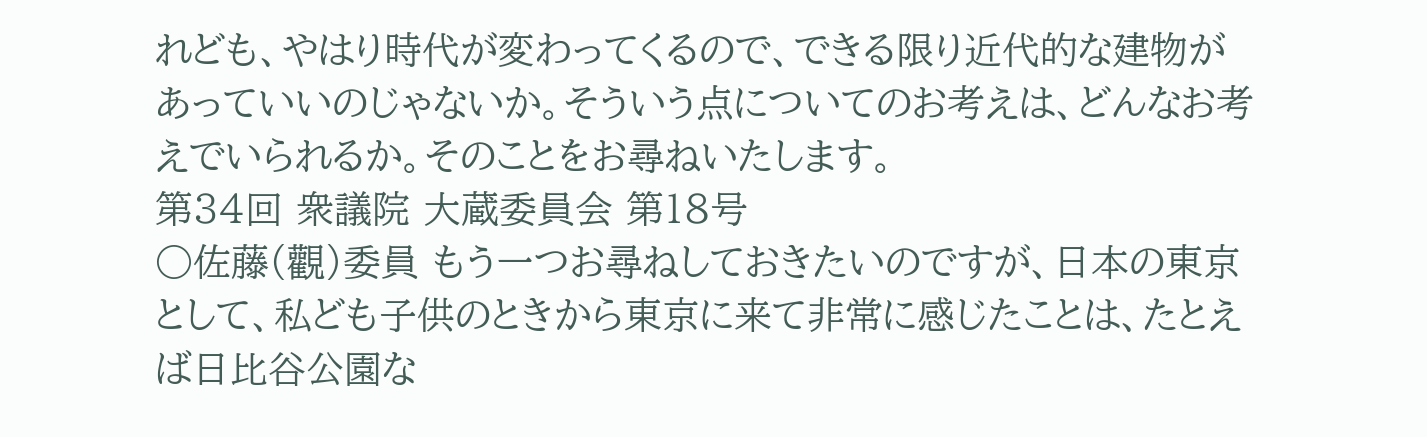れども、やはり時代が変わってくるので、できる限り近代的な建物があっていいのじゃないか。そういう点についてのお考えは、どんなお考えでいられるか。そのことをお尋ねいたします。
第34回 衆議院 大蔵委員会 第18号
○佐藤(觀)委員 もう一つお尋ねしておきたいのですが、日本の東京として、私ども子供のときから東京に来て非常に感じたことは、たとえば日比谷公園な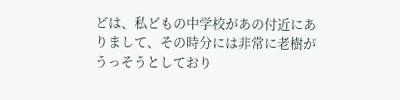どは、私どもの中学校があの付近にありまして、その時分には非常に老樹がうっそうとしており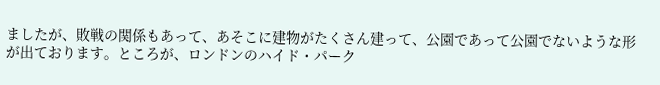ましたが、敗戦の関係もあって、あそこに建物がたくさん建って、公園であって公園でないような形が出ております。ところが、ロンドンのハイド・パーク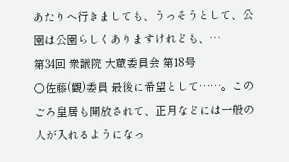あたりへ行きましても、うっそうとして、公園は公園らしくありますけれども、…
第34回 衆議院 大蔵委員会 第18号
○佐藤(觀)委員 最後に希望として……。このごろ皇居も開放されて、正月などには一般の人が入れるようになっ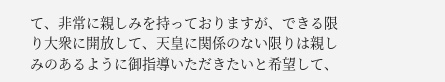て、非常に親しみを持っておりますが、できる限り大衆に開放して、天皇に関係のない限りは親しみのあるように御指導いただきたいと希望して、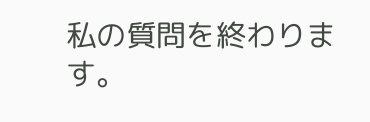私の質問を終わります。